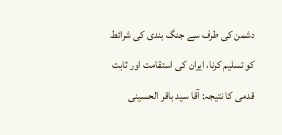دشمن کی طرف سے جنگ بندی کی شرائط کو تسلیم کرنا، ایران کی استقامت اور ثابت قدمی کا نتیجہ: آقا سید باقر الحسینی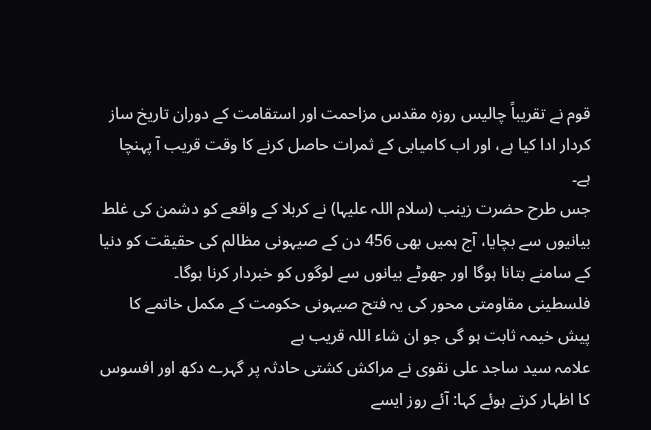قوم نے تقریباً چالیس روزہ مقدس مزاحمت اور استقامت کے دوران تاریخ ساز کردار ادا کیا ہے، اور اب کامیابی کے ثمرات حاصل کرنے کا وقت قریب آ پہنچا ہے۔
جس طرح حضرت زینب (سلام اللہ علیہا) نے کربلا کے واقعے کو دشمن کی غلط بیانیوں سے بچایا، آج ہمیں بھی 456 دن کے صیہونی مظالم کی حقیقت کو دنیا کے سامنے بتانا ہوگا اور جھوٹے بیانوں سے لوگوں کو خبردار کرنا ہوگا۔
فلسطینی مقاومتی محور کی یہ فتح صیہونی حکومت کے مکمل خاتمے کا پیش خیمہ ثابت ہو گی جو ان شاء اللہ قریب ہے
علامہ سید ساجد علی نقوی نے مراکش کشتی حادثہ پر گہرے دکھ اور افسوس کا اظہار کرتے ہوئے کہا: آئے روز ایسے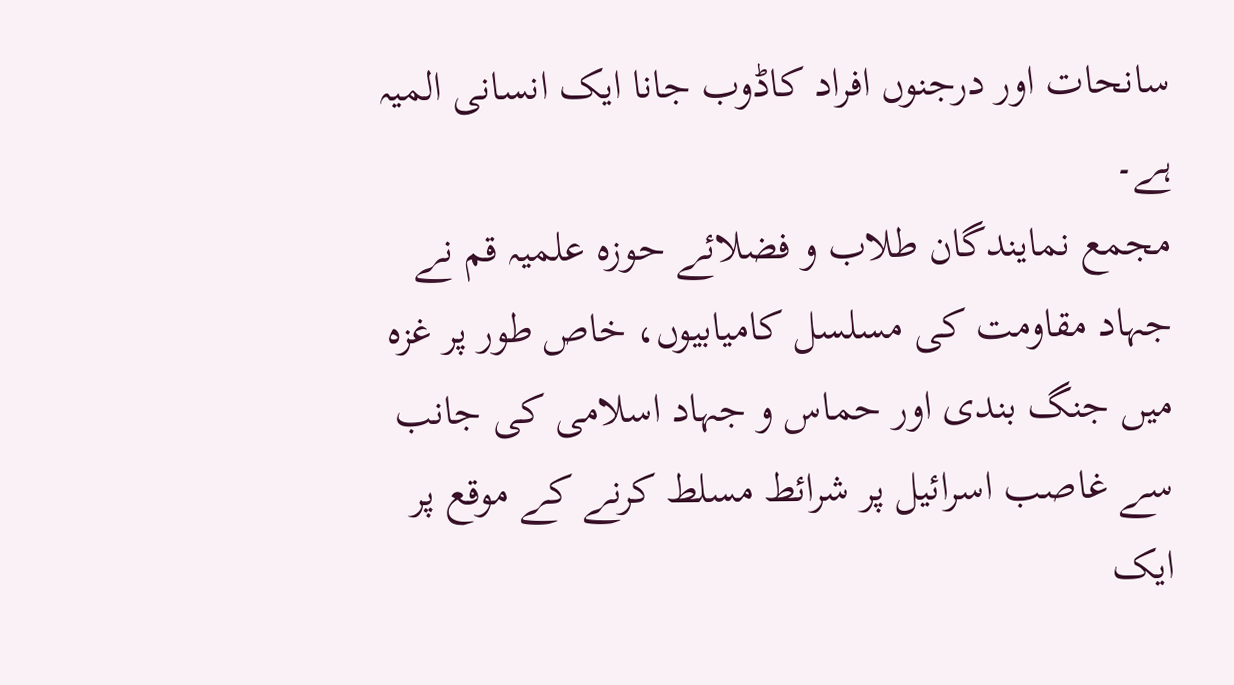سانحات اور درجنوں افراد کاڈوب جانا ایک انسانی المیہ ہے۔
مجمع نمایندگان طلاب و فضلائے حوزہ علمیہ قم نے جہاد مقاومت کی مسلسل کامیابیوں، خاص طور پر غزہ میں جنگ بندی اور حماس و جہاد اسلامی کی جانب سے غاصب اسرائیل پر شرائط مسلط کرنے کے موقع پر ایک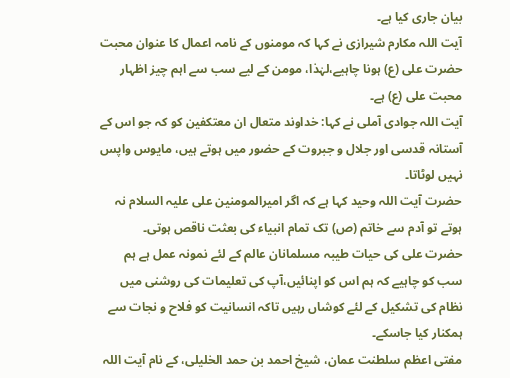بیان جاری کیا ہے۔
آیت اللہ مکارم شیرازی نے کہا کہ مومنوں کے نامہ اعمال کا عنوان محبت حضرت علی (ع) ہونا چاہیے،لہٰذا، مومن کے لیے سب سے اہم چیز اظہار محبت علی (ع) ہے۔
آیت اللہ جوادی آملی نے کہا: خداوند متعال ان معتکفین کو کہ جو اس کے آستانہ قدسی اور جلال و جبروت کے حضور میں ہوتے ہیں، مایوس واپس نہیں لوٹاتا۔
حضرت آیت اللہ وحید کہا ہے کہ اگر امیرالمومنین علی علیہ السلام نہ ہوتے تو آدم سے خاتم (ص) تک تمام انبیاء کی بعثت ناقص ہوتی۔
حضرت علی کی حیات طیبہ مسلمانان عالم کے لئے نمونہ عمل ہے ہم سب کو چاہیے کہ ہم اس کو اپنائیں،آپ کی تعلیمات کی روشنی میں نظام کی تشکیل کے لئے کوشاں رہیں تاکہ انسانیت کو فلاح و نجات سے ہمکنار کیا جاسکے۔
مفتی اعظم سلطنت عمان، شیخ احمد بن حمد الخلیلی، کے نام آیت اللہ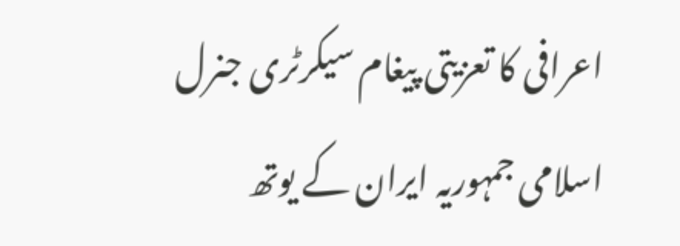اعرافی کا تعزیتی پیغام سیکرٹری جنرل اسلامی جمہوریہ ایران کے یوتھ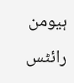ہیومن رائٹس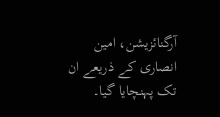آرگنائزیشن، امین انصاری کے ذریعے ان تک پہنچایا گیا۔